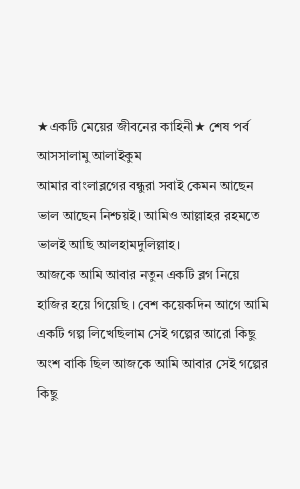★একটি মেয়ের জীবনের কাহিনী★ শেষ পর্ব
আসসালামু আলাইকুম
আমার বাংলাব্লগের বন্ধুরা সবাই কেমন আছেন ভাল আছেন নিশ্চয়ই। আমিও আল্লাহর রহমতে ভালই আছি আলহামদুলিল্লাহ।
আজকে আমি আবার নতুন একটি ব্লগ নিয়ে হাজির হয়ে গিয়েছি । বেশ কয়েকদিন আগে আমি একটি গল্প লিখেছিলাম সেই গল্পের আরো কিছু অংশ বাকি ছিল আজকে আমি আবার সেই গল্পের কিছু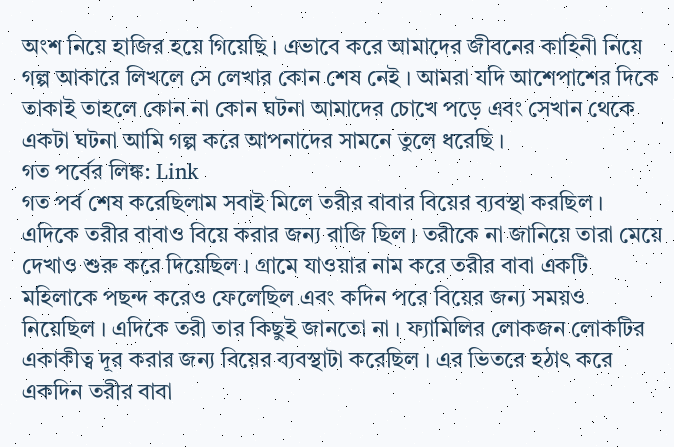অংশ নিয়ে হাজির হয়ে গিয়েছি । এভাবে করে আমাদের জীবনের কাহিনী নিয়ে গল্প আকারে লিখলে সে লেখার কোন শেষ নেই । আমরা যদি আশেপাশের দিকে তাকাই তাহলে কোন না কোন ঘটনা আমাদের চোখে পড়ে এবং সেখান থেকে একটা ঘটনা আমি গল্প করে আপনাদের সামনে তুলে ধরেছি ।
গত পর্বের লিঙ্ক: Link
গত পর্ব শেষ করেছিলাম সবাই মিলে তরীর বাবার বিয়ের ব্যবস্থা করছিল । এদিকে তরীর বাবাও বিয়ে করার জন্য রাজি ছিল । তরীকে না জানিয়ে তারা মেয়ে দেখাও শুরু করে দিয়েছিল । গ্রামে যাওয়ার নাম করে তরীর বাবা একটি মহিলাকে পছন্দ করেও ফেলেছিল এবং কদিন পরে বিয়ের জন্য সময়ও নিয়েছিল । এদিকে তরী তার কিছুই জানতো না । ফ্যামিলির লোকজন লোকটির একাকীত্ব দূর করার জন্য বিয়ের ব্যবস্থাটা করেছিল । এর ভিতরে হঠাৎ করে একদিন তরীর বাবা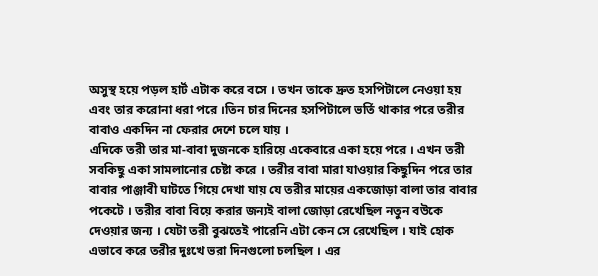অসুস্থ হয়ে পড়ল হার্ট এটাক করে বসে । তখন তাকে দ্রুত হসপিটালে নেওয়া হয় এবং তার করোনা ধরা পরে ।তিন চার দিনের হসপিটালে ভর্তি থাকার পরে তরীর বাবাও একদিন না ফেরার দেশে চলে যায় ।
এদিকে তরী তার মা-বাবা দুজনকে হারিয়ে একেবারে একা হয়ে পরে । এখন তরী সবকিছু একা সামলানোর চেষ্টা করে । তরীর বাবা মারা যাওয়ার কিছুদিন পরে তার বাবার পাঞ্জাবী ঘাটতে গিয়ে দেখা যায় যে তরীর মায়ের একজোড়া বালা তার বাবার পকেটে । তরীর বাবা বিয়ে করার জন্যই বালা জোড়া রেখেছিল নতুন বউকে দেওয়ার জন্য । যেটা তরী বুঝতেই পারেনি এটা কেন সে রেখেছিল । যাই হোক এভাবে করে তরীর দুঃখে ভরা দিনগুলো চলছিল । এর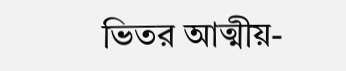ভিতর আত্মীয়-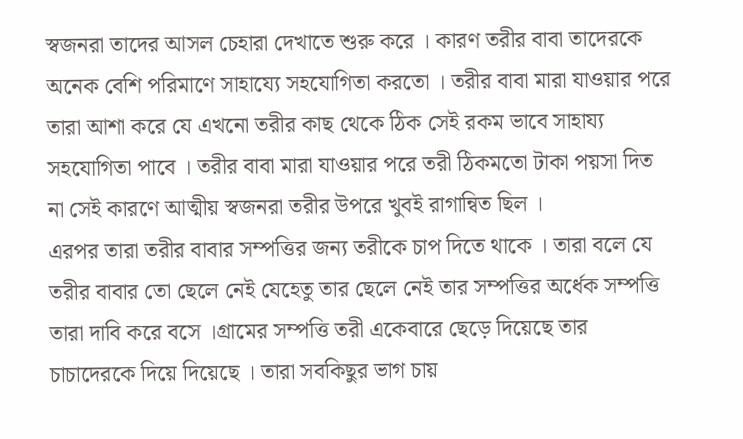স্বজনরা তাদের আসল চেহারা দেখাতে শুরু করে । কারণ তরীর বাবা তাদেরকে অনেক বেশি পরিমাণে সাহায্যে সহযোগিতা করতো । তরীর বাবা মারা যাওয়ার পরে তারা আশা করে যে এখনো তরীর কাছ থেকে ঠিক সেই রকম ভাবে সাহায্য সহযোগিতা পাবে । তরীর বাবা মারা যাওয়ার পরে তরী ঠিকমতো টাকা পয়সা দিত না সেই কারণে আত্মীয় স্বজনরা তরীর উপরে খুবই রাগান্বিত ছিল ।
এরপর তারা তরীর বাবার সম্পত্তির জন্য তরীকে চাপ দিতে থাকে । তারা বলে যে তরীর বাবার তো ছেলে নেই যেহেতু তার ছেলে নেই তার সম্পত্তির অর্ধেক সম্পত্তি তারা দাবি করে বসে ।গ্রামের সম্পত্তি তরী একেবারে ছেড়ে দিয়েছে তার চাচাদেরকে দিয়ে দিয়েছে । তারা সবকিছুর ভাগ চায়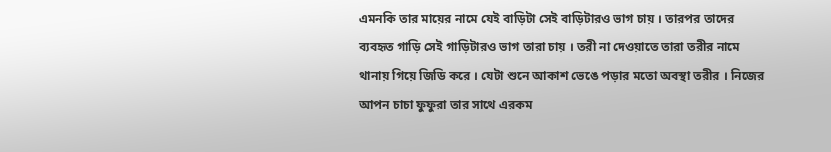এমনকি তার মায়ের নামে যেই বাড়িটা সেই বাড়িটারও ভাগ চায় । তারপর তাদের ব্যবহৃত গাড়ি সেই গাড়িটারও ভাগ তারা চায় । তরী না দেওয়াতে তারা তরীর নামে থানায় গিয়ে জিডি করে । যেটা শুনে আকাশ ভেঙে পড়ার মতো অবস্থা তরীর । নিজের আপন চাচা ফুফুরা তার সাথে এরকম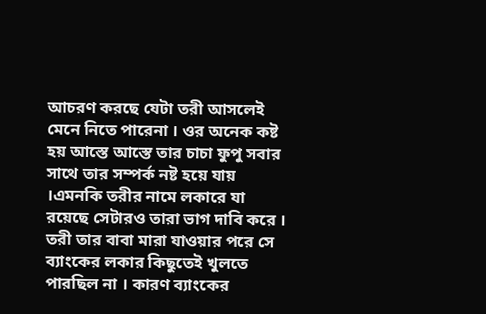আচরণ করছে যেটা তরী আসলেই মেনে নিতে পারেনা । ওর অনেক কষ্ট হয় আস্তে আস্তে তার চাচা ফুপু সবার সাথে তার সম্পর্ক নষ্ট হয়ে যায় ।এমনকি তরীর নামে লকারে যা রয়েছে সেটারও তারা ভাগ দাবি করে ।
তরী তার বাবা মারা যাওয়ার পরে সে ব্যাংকের লকার কিছুতেই খুলতে পারছিল না । কারণ ব্যাংকের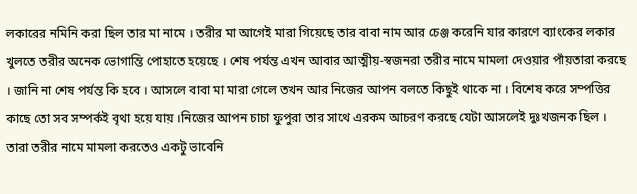লকারের নমিনি করা ছিল তার মা নামে । তরীর মা আগেই মারা গিয়েছে তার বাবা নাম আর চেঞ্জ করেনি যার কারণে ব্যাংকের লকার খুলতে তরীর অনেক ভোগান্তি পোহাতে হয়েছে । শেষ পর্যন্ত এখন আবার আত্মীয়-স্বজনরা তরীর নামে মামলা দেওয়ার পাঁয়তারা করছে । জানি না শেষ পর্যন্ত কি হবে । আসলে বাবা মা মারা গেলে তখন আর নিজের আপন বলতে কিছুই থাকে না । বিশেষ করে সম্পত্তির কাছে তো সব সম্পর্কই বৃথা হয়ে যায় ।নিজের আপন চাচা ফুপুরা তার সাথে এরকম আচরণ করছে যেটা আসলেই দুঃখজনক ছিল । তারা তরীর নামে মামলা করতেও একটু ভাবেনি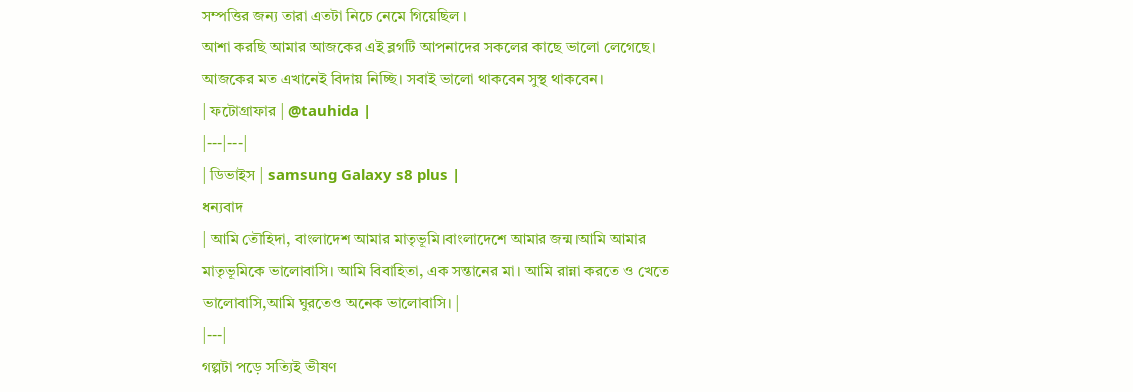সম্পত্তির জন্য তারা এতটা নিচে নেমে গিয়েছিল ।
আশা করছি আমার আজকের এই ব্লগটি আপনাদের সকলের কাছে ভালো লেগেছে। আজকের মত এখানেই বিদায় নিচ্ছি। সবাই ভালো থাকবেন সুস্থ থাকবেন।
| ফটোগ্রাফার | @tauhida |
|---|---|
| ডিভাইস | samsung Galaxy s8 plus |
ধন্যবাদ
| আমি তৌহিদা, বাংলাদেশ আমার মাতৃভূমি।বাংলাদেশে আমার জন্ম।আমি আমার মাতৃভূমিকে ভালোবাসি। আমি বিবাহিতা, এক সন্তানের মা। আমি রান্না করতে ও খেতে ভালোবাসি,আমি ঘুরতেও অনেক ভালোবাসি। |
|---|
গল্পটা পড়ে সত্যিই ভীষণ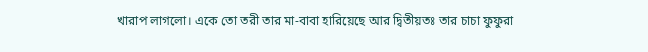খারাপ লাগলো। একে তো তরী তার মা-বাবা হারিয়েছে আর দ্বিতীয়তঃ তার চাচা ফুফুরা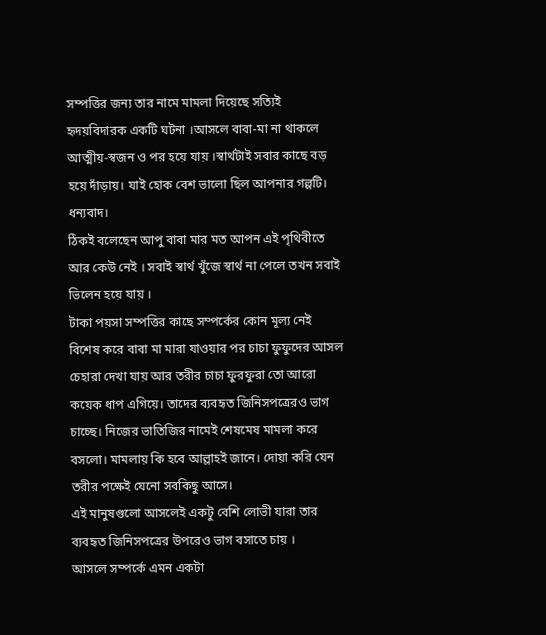সম্পত্তির জন্য তার নামে মামলা দিয়েছে সত্যিই হৃদয়বিদারক একটি ঘটনা ।আসলে বাবা-মা না থাকলে আত্মীয়-স্বজন ও পর হয়ে যায় ।স্বার্থটাই সবার কাছে বড় হয়ে দাঁড়ায়। যাই হোক বেশ ভালো ছিল আপনার গল্পটি। ধন্যবাদ।
ঠিকই বলেছেন আপু বাবা মার মত আপন এই পৃথিবীতে আর কেউ নেই । সবাই স্বার্থ খুঁজে স্বার্থ না পেলে তখন সবাই ভিলেন হয়ে যায় ।
টাকা পয়সা সম্পত্তির কাছে সম্পর্কের কোন মূল্য নেই বিশেষ করে বাবা মা মারা যাওয়ার পর চাচা ফুফুদের আসল চেহারা দেখা যায় আর তরীর চাচা ফুরফুরা তো আরো কয়েক ধাপ এগিয়ে। তাদের ব্যবহৃত জিনিসপত্রেরও ভাগ চাচ্ছে। নিজের ভাতিজির নামেই শেষমেষ মামলা করে বসলো। মামলায় কি হবে আল্লাহই জানে। দোয়া করি যেন তরীর পক্ষেই যেনো সবকিছু আসে।
এই মানুষগুলো আসলেই একটু বেশি লোভী যারা তার ব্যবহৃত জিনিসপত্রের উপরেও ভাগ বসাতে চায় ।
আসলে সম্পর্কে এমন একটা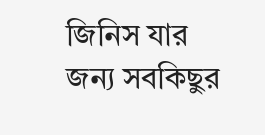জিনিস যার জন্য সবকিছুর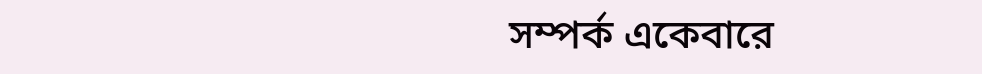সম্পর্ক একেবারে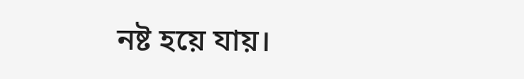নষ্ট হয়ে যায়।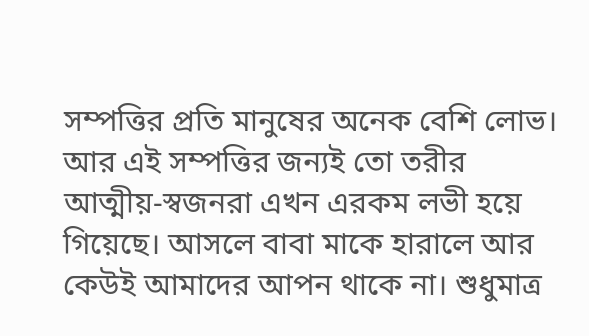সম্পত্তির প্রতি মানুষের অনেক বেশি লোভ। আর এই সম্পত্তির জন্যই তো তরীর আত্মীয়-স্বজনরা এখন এরকম লভী হয়ে গিয়েছে। আসলে বাবা মাকে হারালে আর কেউই আমাদের আপন থাকে না। শুধুমাত্র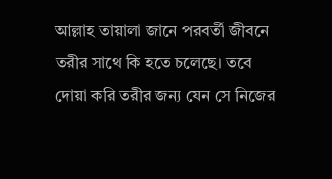আল্লাহ তায়ালা জানে পরবর্তী জীবনে তরীর সাথে কি হতে চলেছে। তবে দোয়া করি তরীর জন্য যেন সে নিজের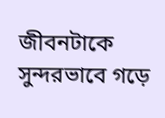জীবনটাকে সুন্দরভাবে গড়ে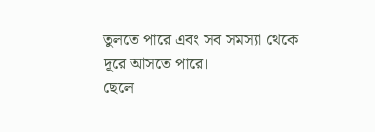তুলতে পারে এবং সব সমস্যা থেকে দূরে আসতে পারে।
ছেলে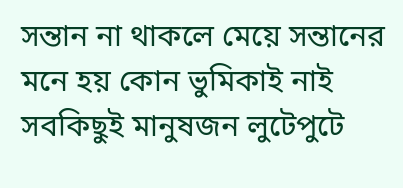সন্তান না থাকলে মেয়ে সন্তানের মনে হয় কোন ভুমিকাই নাই সবকিছুই মানুষজন লুটেপুটে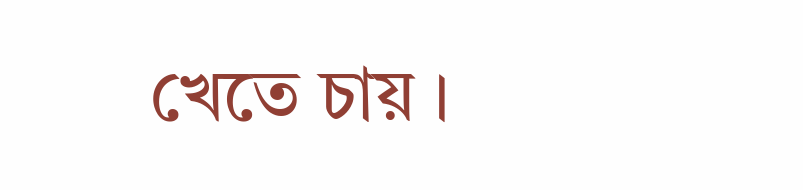খেতে চায় ।